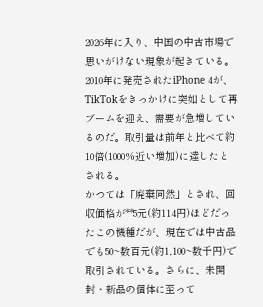2026年に入り、中国の中古市場で思いがけない現象が起きている。2010年に発売されたiPhone 4が、TikTokをきっかけに突如として再ブームを迎え、需要が急増しているのだ。取引量は前年と比べて約10倍(1000%近い増加)に達したとされる。
かつては「廃棄同然」とされ、回収価格が**5元(約114円)ほどだったこの機種だが、現在では中古品でも50~数百元(約1,100~数千円)で取引されている。さらに、未開封・新品の個体に至って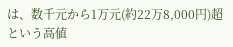は、数千元から1万元(約22万8,000円)超という高値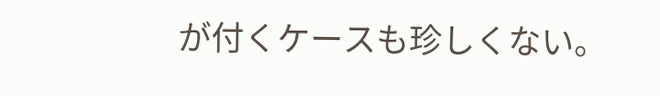が付くケースも珍しくない。